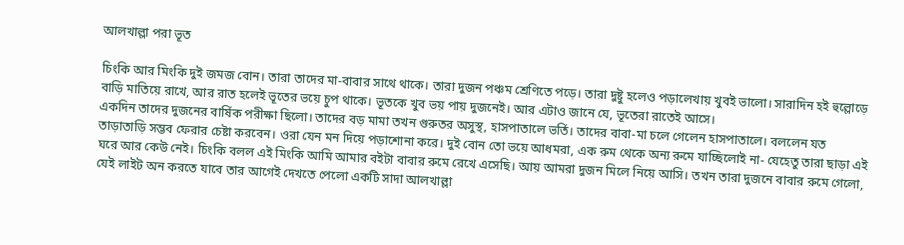আলখাল্লা পরা ভূত

চিংকি আর মিংকি দুই জমজ বোন। তারা তাদের মা-বাবার সাথে থাকে। তারা দুজন পঞ্চম শ্রেণিতে পড়ে। তারা দুষ্টু হলেও পড়ালেখায় খুবই ভালো। সারাদিন হই হুল্লোড়ে বাড়ি মাতিয়ে রাখে, আর রাত হলেই ভূতের ভয়ে চুপ থাকে। ভূতকে খুব ভয় পায় দুজনেই। আর এটাও জানে যে, ভূতেরা রাতেই আসে।
একদিন তাদের দুজনের বার্ষিক পরীক্ষা ছিলো। তাদের বড় মামা তখন গুরুতর অসুস্থ, হাসপাতালে ভর্তি। তাদের বাবা-মা চলে গেলেন হাসপাতালে। বললেন যত তাড়াতাড়ি সম্ভব ফেরার চেষ্টা করবেন। ওরা যেন মন দিয়ে পড়াশোনা করে। দুই বোন তো ভয়ে আধমরা, এক রুম থেকে অন্য রুমে যাচ্ছিলোই না- যেহেতু তারা ছাড়া এই ঘরে আর কেউ নেই। চিংকি বলল এই মিংকি আমি আমার বইটা বাবার রুমে রেখে এসেছি। আয় আমরা দুজন মিলে নিয়ে আসি। তখন তারা দুজনে বাবার রুমে গেলো, যেই লাইট অন করতে যাবে তার আগেই দেখতে পেলো একটি সাদা আলখাল্লা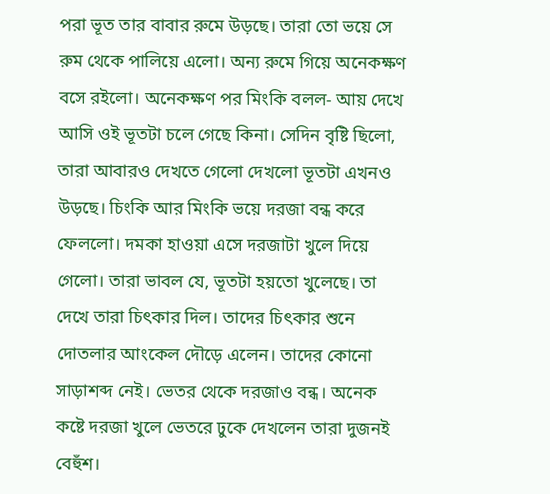পরা ভূত তার বাবার রুমে উড়ছে। তারা তো ভয়ে সে রুম থেকে পালিয়ে এলো। অন্য রুমে গিয়ে অনেকক্ষণ বসে রইলো। অনেকক্ষণ পর মিংকি বলল- আয় দেখে আসি ওই ভূতটা চলে গেছে কিনা। সেদিন বৃষ্টি ছিলো, তারা আবারও দেখতে গেলো দেখলো ভূতটা এখনও উড়ছে। চিংকি আর মিংকি ভয়ে দরজা বন্ধ করে ফেললো। দমকা হাওয়া এসে দরজাটা খুলে দিয়ে গেলো। তারা ভাবল যে, ভূতটা হয়তো খুলেছে। তা দেখে তারা চিৎকার দিল। তাদের চিৎকার শুনে দোতলার আংকেল দৌড়ে এলেন। তাদের কোনো সাড়াশব্দ নেই। ভেতর থেকে দরজাও বন্ধ। অনেক কষ্টে দরজা খুলে ভেতরে ঢুকে দেখলেন তারা দুজনই বেহুঁশ।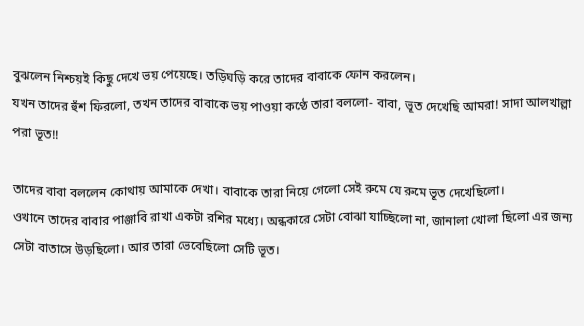বুঝলেন নিশ্চয়ই কিছু দেখে ভয় পেয়েছে। তড়িঘড়ি করে তাদের বাবাকে ফোন করলেন।
যখন তাদের হুঁশ ফিরলো, তখন তাদের বাবাকে ভয় পাওয়া কণ্ঠে তারা বললো- বাবা, ভূত দেখেছি আমরা! সাদা আলখাল্লা পরা ভূত!!

তাদের বাবা বললেন কোথায় আমাকে দেখা। বাবাকে তারা নিয়ে গেলো সেই রুমে যে রুমে ভূত দেখেছিলো।
ওখানে তাদের বাবার পাঞ্জাবি রাখা একটা রশির মধ্যে। অন্ধকারে সেটা বোঝা যাচ্ছিলো না, জানালা খোলা ছিলো এর জন্য সেটা বাতাসে উড়ছিলো। আর তারা ভেবেছিলো সেটি ভূত।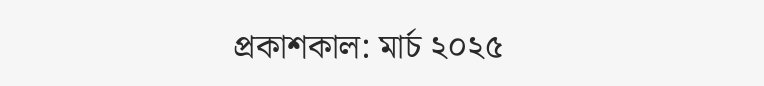প্রকাশকাল: মার্চ ২০২৫